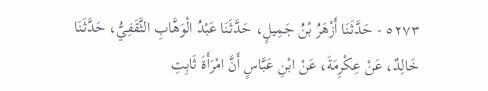٥٢٧٣ - حَدَّثَنَا أَزْهَرُ بْنُ جَمِيلٍ، حَدَّثَنَا عَبْدُ الْوَهَّابِ الثَّقَفِيُّ، حَدَّثَنَا خَالِدٌ، عَنْ عِكْرِمَةَ، عَنْ ابْنِ عَبَّاسٍ أَنَّ امْرَأَةَ ثَابِتِ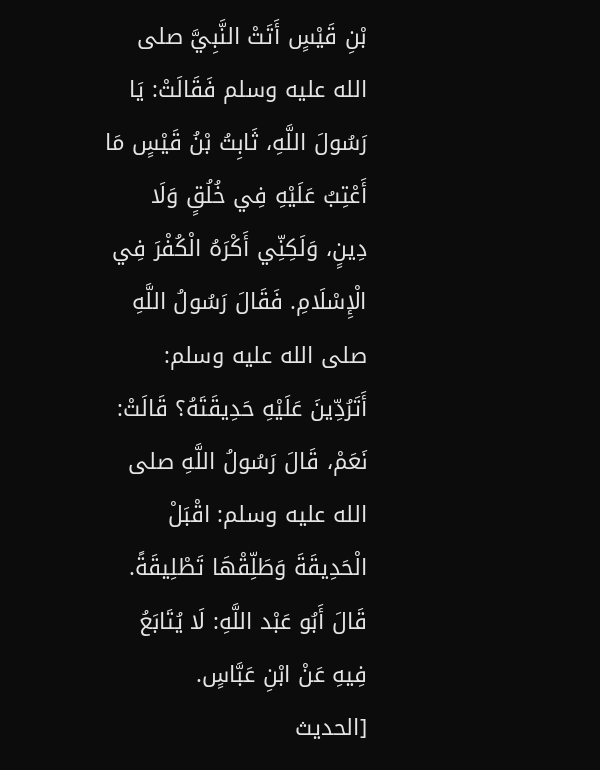بْنِ قَيْسٍ أَتَتْ النَّبِيَّ صلى الله عليه وسلم فَقَالَتْ: يَا رَسُولَ اللَّهِ، ثَابِتُ بْنُ قَيْسٍ مَا أَعْتِبُ عَلَيْهِ فِي خُلُقٍ وَلَا دِينٍ، وَلَكِنِّي أَكْرَهُ الْكُفْرَ فِي الْإِسْلَامِ. فَقَالَ رَسُولُ اللَّهِ صلى الله عليه وسلم: أَتَرُدِّينَ عَلَيْهِ حَدِيقَتَهُ؟ قَالَتْ: نَعَمْ، قَالَ رَسُولُ اللَّهِ صلى الله عليه وسلم: اقْبَلْ الْحَدِيقَةَ وَطَلِّقْهَا تَطْلِيقَةً. قَالَ أَبُو عَبْد اللَّهِ: لَا يُتَابَعُ فِيهِ عَنْ ابْنِ عَبَّاسٍ.
[الحديث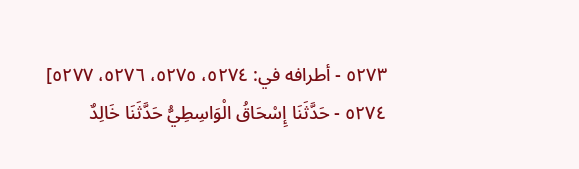٥٢٧٣ - أطرافه في: ٥٢٧٤، ٥٢٧٥، ٥٢٧٦، ٥٢٧٧]
٥٢٧٤ - حَدَّثَنَا إِسْحَاقُ الْوَاسِطِيُّ حَدَّثَنَا خَالِدٌ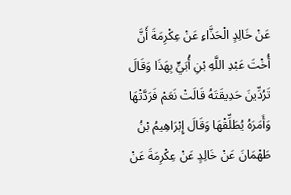عَنْ خَالِدٍ الْحَذَّاءِ عَنْ عِكْرِمَةَ أَنَّ أُخْتَ عَبْدِ اللَّهِ بْنِ أُبَيٍّ بِهَذَا وَقَالَ تَرُدِّينَ حَدِيقَتَهُ قَالَتْ نَعَمْ فَرَدَّتْهَا وَأَمَرَهُ يُطَلِّقْهَا وَقَالَ إِبْرَاهِيمُ بْنُ طَهْمَانَ عَنْ خَالِدٍ عَنْ عِكْرِمَةَ عَنْ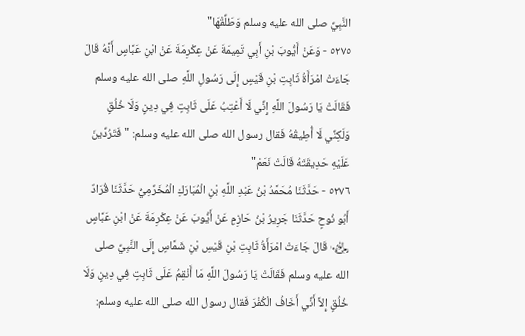النَّبِيِّ صلى الله عليه وسلم وَطَلِّقْهَا"
٥٢٧٥ - وَعَنْ أَيُّوبَ بْنِ أَبِي تَمِيمَةَ عَنْ عِكْرِمَةَ عَنْ ابْنِ عَبَّاسٍ أَنَّهُ قَالَ جَاءَتْ امْرَأَةُ ثَابِتِ بْنِ قَيْسٍ إِلَى رَسُولِ اللَّهِ صلى الله عليه وسلم فَقَالَتْ يَا رَسُولَ اللَّهِ إِنِّي لَا أَعْتِبُ عَلَى ثَابِتٍ فِي دِينٍ وَلَا خُلُقٍ وَلَكِنِّي لَا أُطِيقُهُ فَقال رسول الله صلى الله عليه وسلم: "فَتَرُدِّينَ عَلَيْهِ حَدِيقَتَهُ قَالَتْ نَعَمْ"
٥٢٧٦ - حَدَّثَنَا مُحَمَّدُ بْنُ عَبْدِ اللَّهِ بْنِ الْمُبَارَكِ الْمُخَرِّمِيُّ حَدَّثَنَا قُرَادٌ أَبُو نُوحٍ حَدَّثَنَا جَرِيرُ بْنُ حَازِمٍ عَنْ أَيُّوبَ عَنْ عِكْرِمَةَ عَنْ ابْنِ عَبَّاسٍ ﵄ قَالَ جَاءَتْ امْرَأَةُ ثَابِتِ بْنِ قَيْسِ بْنِ شَمَّاسٍ إِلَى النَّبِيِّ صلى الله عليه وسلم فَقَالَتْ يَا رَسُولَ اللَّهِ مَا أَنْقِمُ عَلَى ثَابِتٍ فِي دِينٍ وَلَا خُلُقٍ إِلاَّ أَنِّي أَخَافُ الْكُفْرَ فَقال رسول الله صلى الله عليه وسلم: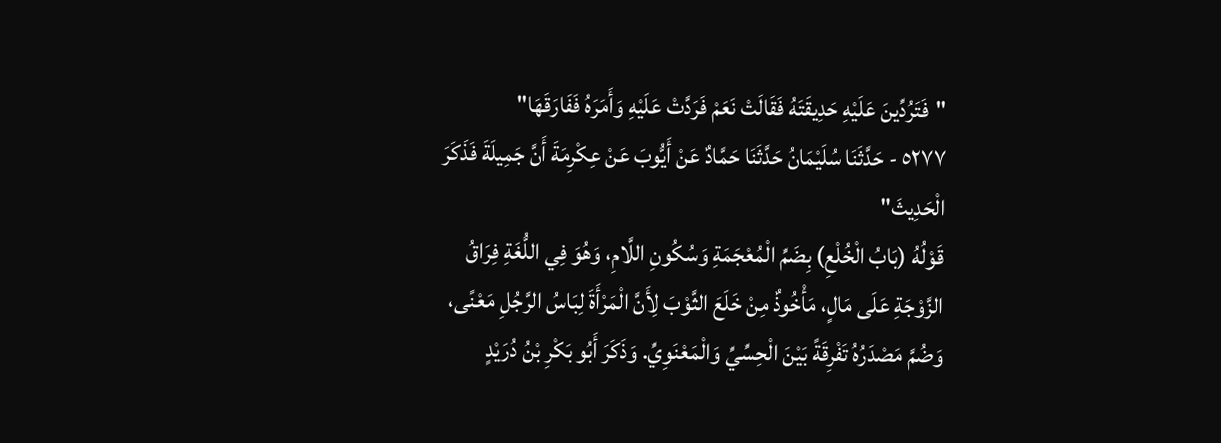"فَتَرُدِّينَ عَلَيْهِ حَدِيقَتَهُ فَقَالَتْ نَعَمْ فَرَدَّتْ عَلَيْهِ وَأَمَرَهُ فَفَارَقَهَا"
٥٢٧٧ - حَدَّثَنَا سُلَيْمَانُ حَدَّثَنَا حَمَّادٌ عَنْ أَيُّوبَ عَنْ عِكْرِمَةَ أَنَّ جَمِيلَةَ فَذَكَرَ الْحَدِيثَ"
قَوْلُهُ (بَابُ الْخُلْعِ) بِضَمِّ الْمُعْجَمَةِ وَسُكُونِ اللَّامِ، وَهُوَ فِي اللُّغَةِ فِرَاقُ الزَّوْجَةِ عَلَى مَالٍ، مَأْخُوذٌ مِنْ خَلَعَ الثَّوْبَ لِأَنَّ الْمَرْأَةَ لِبَاسُ الرَّجُلِ مَعْنًى، وَضُمَّ مَصْدَرُهُ تَفْرِقَةً بَيْنَ الْحِسِّيِّ وَالْمَعْنَوِيِّ. وَذَكَرَ أَبُو بَكْرِ بْنُ دُرَيْدٍ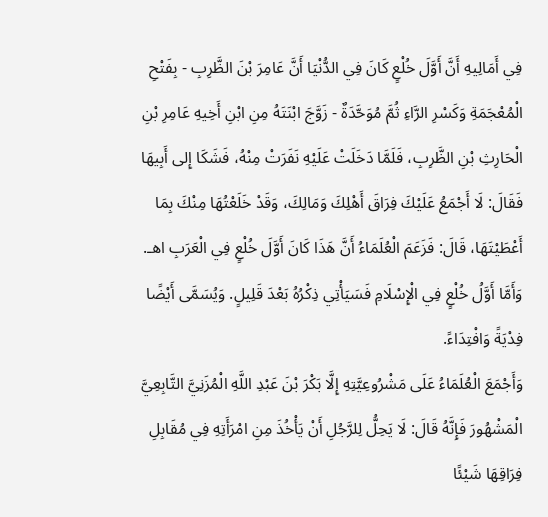فِي أَمَالِيهِ أَنَّ أَوَّلَ خُلْعٍ كَانَ فِي الدُّنْيَا أَنَّ عَامِرَ بْنَ الظَّرِبِ - بِفَتْحِ الْمُعْجَمَةِ وَكَسْرِ الرَّاءِ ثُمَّ مُوَحَّدَةٌ - زَوَّجَ ابْنَتَهُ مِنِ ابْنِ أَخِيهِ عَامِرِ بْنِ الْحَارِثِ بْنِ الظَّرِبِ، فَلَمَّا دَخَلَتْ عَلَيْهِ نَفَرَتْ مِنْهُ، فَشَكَا إِلى أَبِيهَا فَقَالَ: لَا أَجْمَعُ عَلَيْكَ فِرَاقَ أَهْلِكَ وَمَالِكَ، وَقَدْ خَلَعْتُهَا مِنْكَ بِمَا أَعْطَيْتَهَا، قَالَ: فَزَعَمَ الْعُلَمَاءُ أَنَّ هَذَا كَانَ أَوَّلَ خُلْعٍ فِي الْعَرَبِ اهـ. وَأَمَّا أَوَّلُ خُلْعٍ فِي الْإِسْلَامِ فَسَيَأْتِي ذِكْرُهُ بَعْدَ قَلِيلٍ. وَيُسَمَّى أَيْضًا فِدْيَةً وَافْتِدَاءً.
وَأَجْمَعَ الْعُلَمَاءُ عَلَى مَشْرُوعِيَّتِهِ إِلَّا بَكْرَ بْنَ عَبْدِ اللَّهِ الْمُزَنِيَّ التَّابِعِيَّ الْمَشْهُورَ فَإِنَّهُ قَالَ: لَا يَحِلُّ لِلرَّجُلِ أَنْ يَأْخُذَ مِنِ امْرَأَتِهِ فِي مُقَابِلِ فِرَاقِهَا شَيْئًا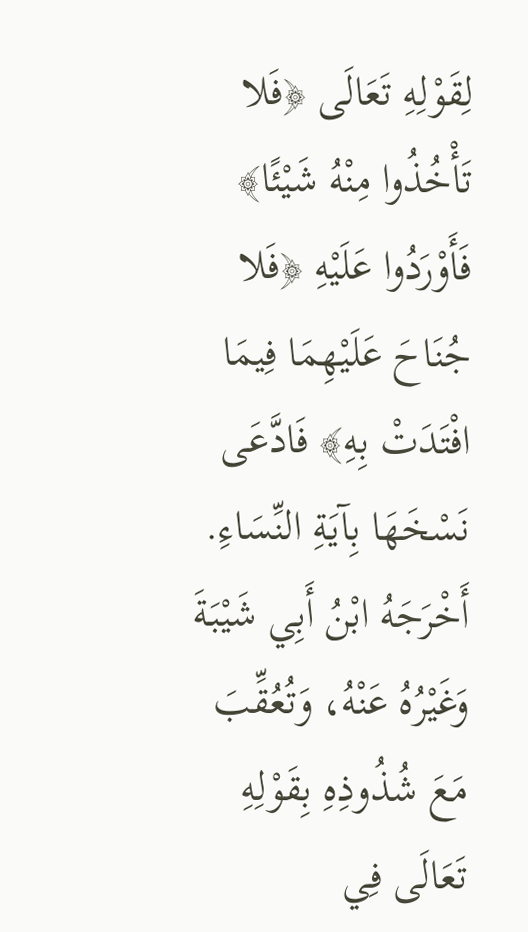لِقَوْلِهِ تَعَالَى ﴿فَلا تَأْخُذُوا مِنْهُ شَيْئًا﴾ فَأَوْرَدُوا عَلَيْهِ ﴿فَلا جُنَاحَ عَلَيْهِمَا فِيمَا افْتَدَتْ بِهِ﴾ فَادَّعَى نَسْخَهَا بِآيَةِ النِّسَاءِ. أَخْرَجَهُ ابْنُ أَبِي شَيْبَةَ وَغَيْرُهُ عَنْهُ، وَتُعُقِّبَ مَعَ شُذُوذِهِ بِقَوْلِهِ تَعَالَى فِي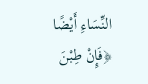النِّسَاءِ أَيْضًا ﴿فَإِنْ طِبْنَ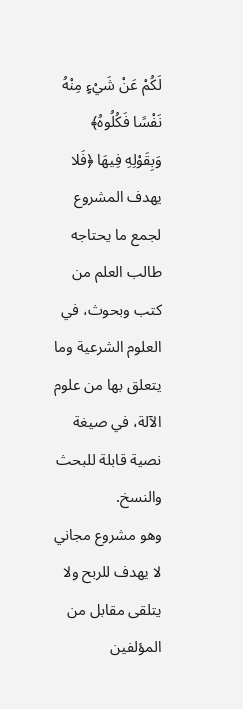لَكُمْ عَنْ شَيْءٍ مِنْهُ نَفْسًا فَكُلُوهُ﴾ وَبِقَوْلِهِ فِيهَا ﴿فَلا
يهدف المشروع لجمع ما يحتاجه طالب العلم من كتب وبحوث، في العلوم الشرعية وما يتعلق بها من علوم الآلة، في صيغة نصية قابلة للبحث والنسخ.
وهو مشروع مجاني لا يهدف للربح ولا يتلقى مقابل من المؤلفين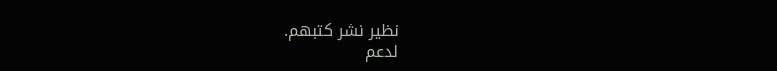نظير نشر كتبهم.
لدعم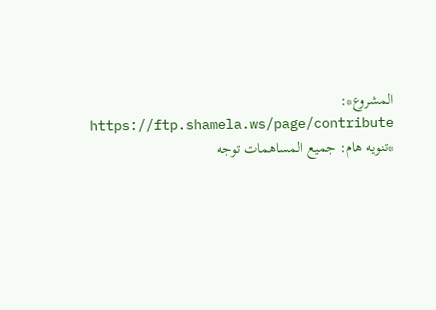المشروع*: https://ftp.shamela.ws/page/contribute
*تنويه هام: جميع المساهمات توجه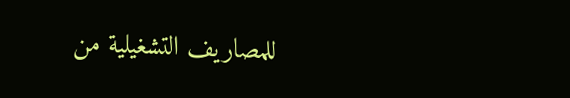للمصاريف التشغيلية من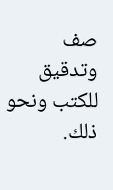صف وتدقيق للكتب ونحو ذلك.